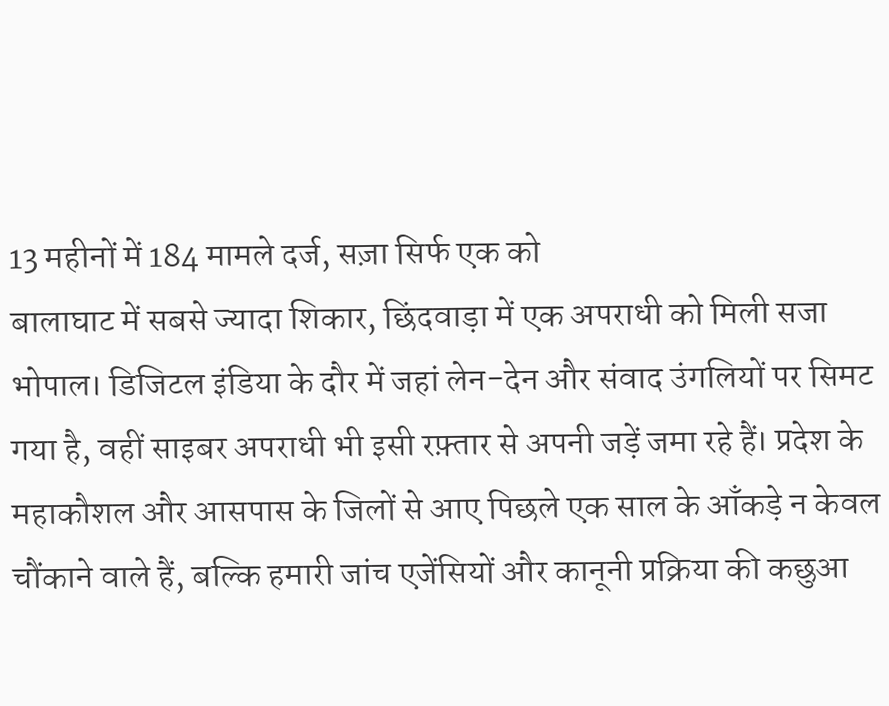13 महीनों में 184 मामले दर्ज, सज़ा सिर्फ एक को
बालाघाट में सबसे ज्यादा शिकार, छिंदवाड़ा में एक अपराधी को मिली सजा
भोपाल। डिजिटल इंडिया के दौर में जहां लेन-देन और संवाद उंगलियों पर सिमट गया है, वहीं साइबर अपराधी भी इसी रफ़्तार से अपनी जड़ें जमा रहे हैं। प्रदेश के महाकौशल और आसपास के जिलों से आए पिछले एक साल के आँकड़े न केवल चौंकाने वाले हैं, बल्कि हमारी जांच एजेंसियों और कानूनी प्रक्रिया की कछुआ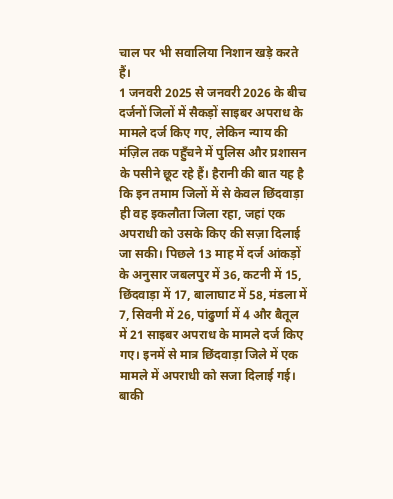चाल पर भी सवालिया निशान खड़े करते हैं।
1 जनवरी 2025 से जनवरी 2026 के बीच दर्जनों जिलों में सैकड़ों साइबर अपराध के मामले दर्ज किए गए, लेकिन न्याय की मंज़िल तक पहुँचने में पुलिस और प्रशासन के पसीने छूट रहे हैं। हैरानी की बात यह है कि इन तमाम जिलों में से केवल छिंदवाड़ा ही वह इकलौता जिला रहा, जहां एक अपराधी को उसके किए की सज़ा दिलाई जा सकी। पिछले 13 माह में दर्ज आंकड़ों के अनुसार जबलपुर में 36, कटनी में 15, छिंदवाड़ा में 17, बालाघाट में 58, मंडला में 7, सिवनी में 26, पांढुर्णा में 4 और बैतूल में 21 साइबर अपराध के मामले दर्ज किए गए। इनमें से मात्र छिंदवाड़ा जिले में एक मामले में अपराधी को सजा दिलाई गई। बाकी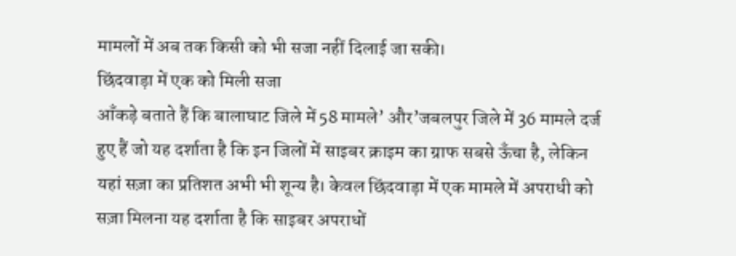मामलों में अब तक किसी को भी सजा नहीं दिलाई जा सकी।
छिंदवाड़ा में एक को मिली सजा
आँकड़े बताते हैं कि बालाघाट जिले में 58 मामले’ और’जबलपुर जिले में 36 मामले दर्ज हुए हैं जो यह दर्शाता है कि इन जिलों में साइबर क्राइम का ग्राफ सबसे ऊँचा है, लेकिन यहां सज़ा का प्रतिशत अभी भी शून्य है। केवल छिंदवाड़ा में एक मामले में अपराधी को सज़ा मिलना यह दर्शाता है कि साइबर अपराधों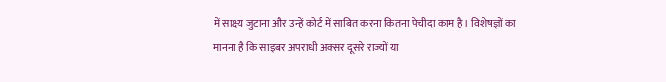में साक्ष्य जुटाना और उन्हें कोर्ट में साबित करना कितना पेचीदा काम है। विशेषज्ञों का मानना है कि साइबर अपराधी अक्सर दूसरे राज्यों या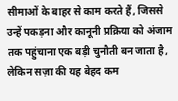सीमाओं के बाहर से काम करते हैं, जिससे उन्हें पकड़ना और कानूनी प्रक्रिया को अंजाम तक पहुंचाना एक बड़ी चुनौती बन जाता है, लेकिन सज़ा की यह बेहद कम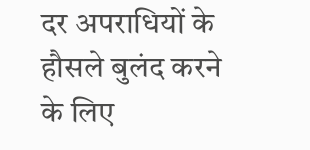दर अपराधियों के हौसले बुलंद करने के लिए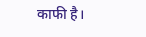काफी है।